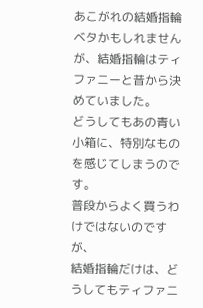あこがれの結婚指輪
ベタかもしれませんが、結婚指輪はティファニーと昔から決めていました。
どうしてもあの青い小箱に、特別なものを感じてしまうのです。
普段からよく買うわけではないのですが、
結婚指輪だけは、どうしてもティファニ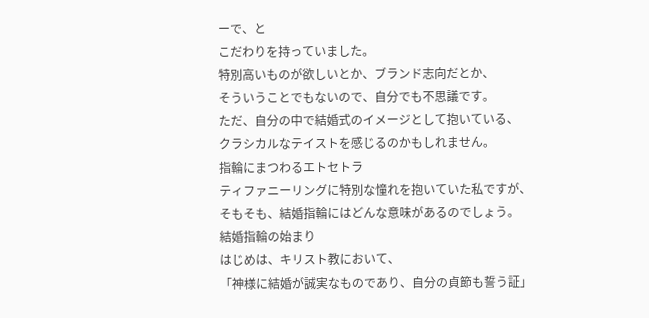ーで、と
こだわりを持っていました。
特別高いものが欲しいとか、ブランド志向だとか、
そういうことでもないので、自分でも不思議です。
ただ、自分の中で結婚式のイメージとして抱いている、
クラシカルなテイストを感じるのかもしれません。
指輪にまつわるエトセトラ
ティファニーリングに特別な憧れを抱いていた私ですが、
そもそも、結婚指輪にはどんな意味があるのでしょう。
結婚指輪の始まり
はじめは、キリスト教において、
「神様に結婚が誠実なものであり、自分の貞節も誓う証」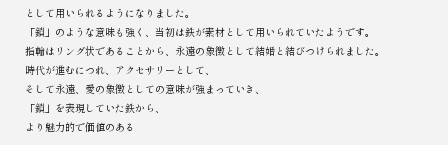として用いられるようになりました。
「鎖」のような意味も強く、当初は鉄が素材として用いられていたようです。
指輪はリング状であることから、永遠の象徴として結婚と結びつけられました。
時代が進むにつれ、アクセサリーとして、
そして永遠、愛の象徴としての意味が強まっていき、
「鎖」を表現していた鉄から、
より魅力的で価値のある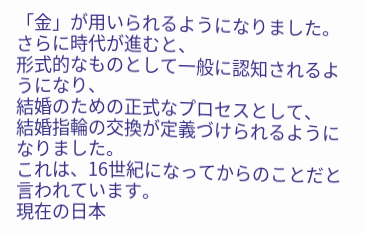「金」が用いられるようになりました。
さらに時代が進むと、
形式的なものとして一般に認知されるようになり、
結婚のための正式なプロセスとして、
結婚指輪の交換が定義づけられるようになりました。
これは、16世紀になってからのことだと言われています。
現在の日本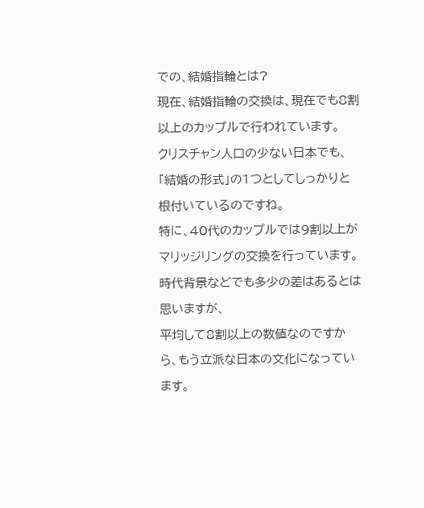での、結婚指輪とは?
現在、結婚指輪の交換は、現在でも8割以上のカップルで行われています。
クリスチャン人口の少ない日本でも、
「結婚の形式」の1つとしてしっかりと根付いているのですね。
特に、40代のカップルでは9割以上がマリッジリングの交換を行っています。
時代背景などでも多少の差はあるとは思いますが、
平均して8割以上の数値なのですから、もう立派な日本の文化になっています。